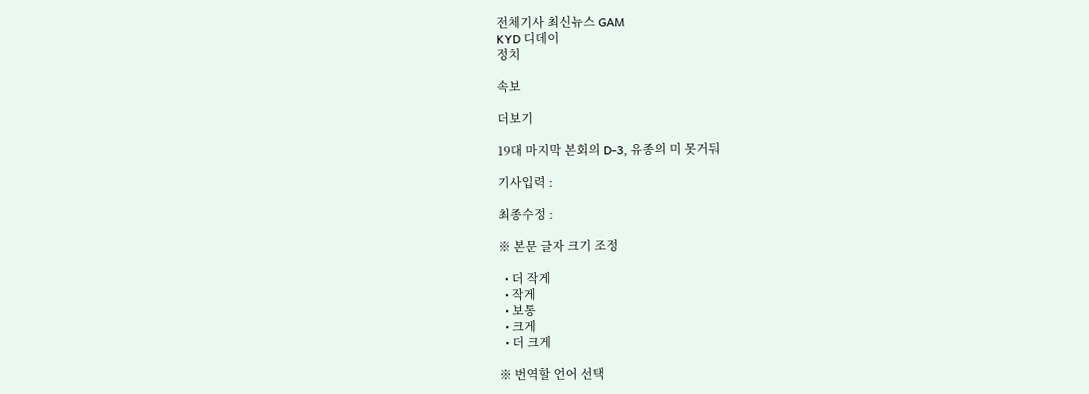전체기사 최신뉴스 GAM
KYD 디데이
정치

속보

더보기

19대 마지막 본회의 D-3, 유종의 미 못거둬

기사입력 :

최종수정 :

※ 본문 글자 크기 조정

  • 더 작게
  • 작게
  • 보통
  • 크게
  • 더 크게

※ 번역할 언어 선택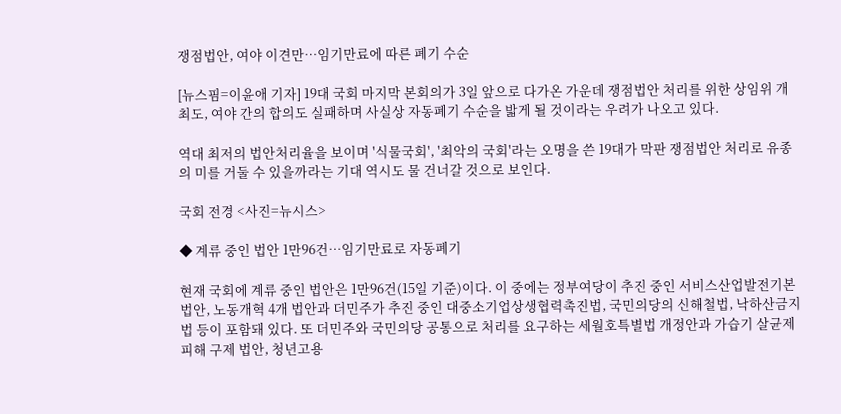쟁점법안, 여야 이견만…임기만료에 따른 폐기 수순

[뉴스핌=이윤애 기자] 19대 국회 마지막 본회의가 3일 앞으로 다가온 가운데 쟁점법안 처리를 위한 상임위 개최도, 여야 간의 합의도 실패하며 사실상 자동폐기 수순을 밟게 될 것이라는 우려가 나오고 있다.

역대 최저의 법안처리율을 보이며 '식물국회', '최악의 국회'라는 오명을 쓴 19대가 막판 쟁점법안 처리로 유종의 미를 거둘 수 있을까라는 기대 역시도 물 건너갈 것으로 보인다.

국회 전경 <사진=뉴시스>

◆ 계류 중인 법안 1만96건…임기만료로 자동폐기

현재 국회에 계류 중인 법안은 1만96건(15일 기준)이다. 이 중에는 정부여당이 추진 중인 서비스산업발전기본법안, 노동개혁 4개 법안과 더민주가 추진 중인 대중소기업상생협력촉진법, 국민의당의 신해철법, 낙하산금지법 등이 포함돼 있다. 또 더민주와 국민의당 공통으로 처리를 요구하는 세월호특별법 개정안과 가습기 살균제 피해 구제 법안, 청년고용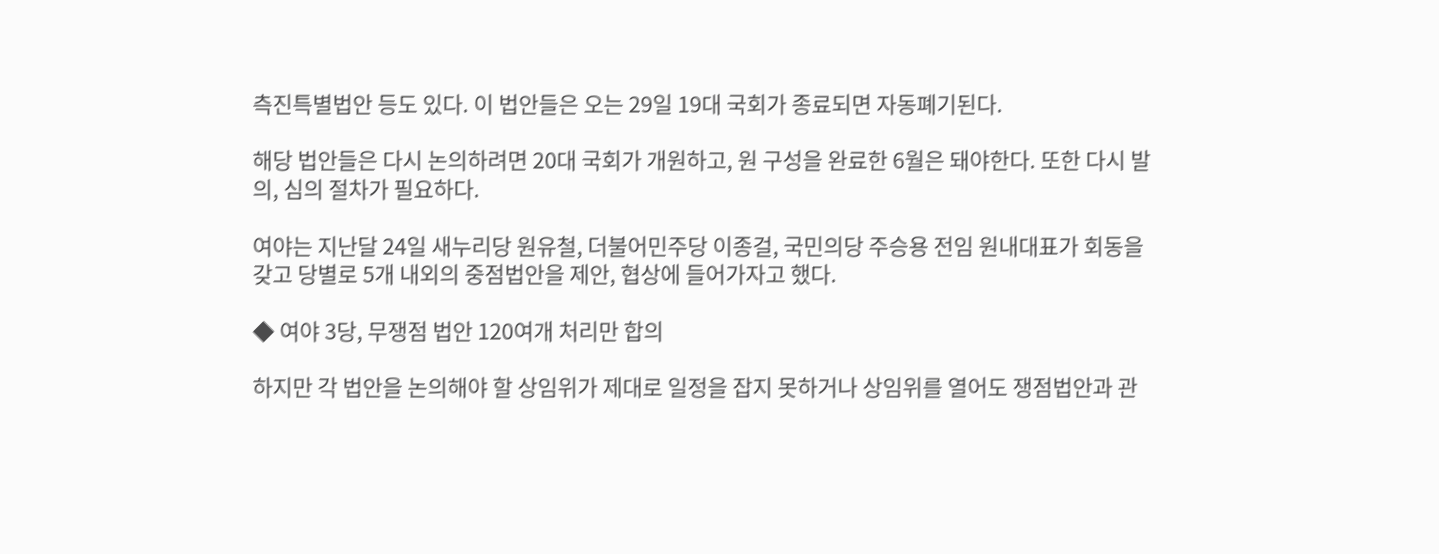측진특별법안 등도 있다. 이 법안들은 오는 29일 19대 국회가 종료되면 자동폐기된다.

해당 법안들은 다시 논의하려면 20대 국회가 개원하고, 원 구성을 완료한 6월은 돼야한다. 또한 다시 발의, 심의 절차가 필요하다.

여야는 지난달 24일 새누리당 원유철, 더불어민주당 이종걸, 국민의당 주승용 전임 원내대표가 회동을 갖고 당별로 5개 내외의 중점법안을 제안, 협상에 들어가자고 했다.

◆ 여야 3당, 무쟁점 법안 120여개 처리만 합의

하지만 각 법안을 논의해야 할 상임위가 제대로 일정을 잡지 못하거나 상임위를 열어도 쟁점법안과 관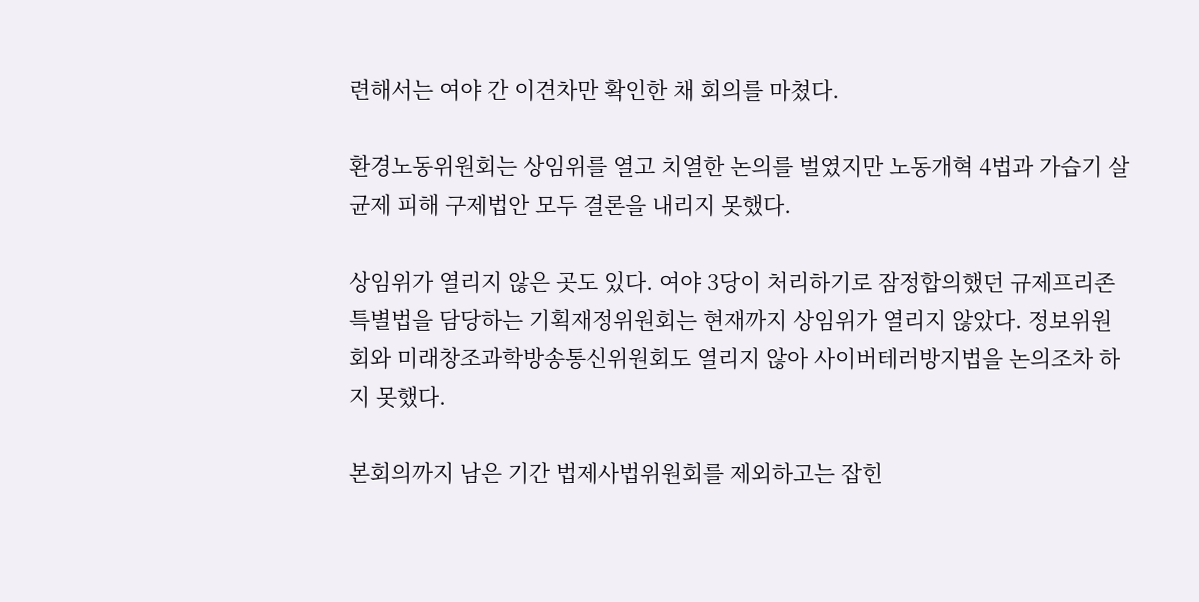련해서는 여야 간 이견차만 확인한 채 회의를 마쳤다.

환경노동위원회는 상임위를 열고 치열한 논의를 벌였지만 노동개혁 4법과 가습기 살균제 피해 구제법안 모두 결론을 내리지 못했다.

상임위가 열리지 않은 곳도 있다. 여야 3당이 처리하기로 잠정합의했던 규제프리존 특별법을 담당하는 기획재정위원회는 현재까지 상임위가 열리지 않았다. 정보위원회와 미래창조과학방송통신위원회도 열리지 않아 사이버테러방지법을 논의조차 하지 못했다.

본회의까지 남은 기간 법제사법위원회를 제외하고는 잡힌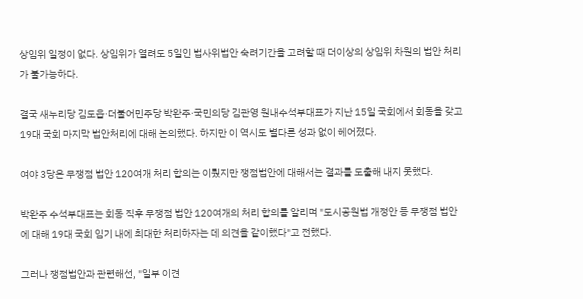상임위 일정이 없다. 상임위가 열려도 5일인 법사위법안 숙려기간을 고려할 때 더이상의 상임위 차원의 법안 처리가 불가능하다.

결국 새누리당 김도읍·더불어민주당 박완주·국민의당 김관영 원내수석부대표가 지난 15일 국회에서 회동을 갖고 19대 국회 마지막 법안처리에 대해 논의했다. 하지만 이 역시도 별다른 성과 없이 헤어졌다.

여야 3당은 무쟁점 법안 120여개 처리 합의는 이뤘지만 쟁점법안에 대해서는 결과를 도출해 내지 못했다.

박완주 수석부대표는 회동 직후 무쟁점 법안 120여개의 처리 합의를 알리며 "도시공원법 개정안 등 무쟁점 법안에 대해 19대 국회 임기 내에 최대한 처리하자는 데 의견을 같이했다"고 전했다.

그러나 쟁점법안과 관련해선, "일부 이견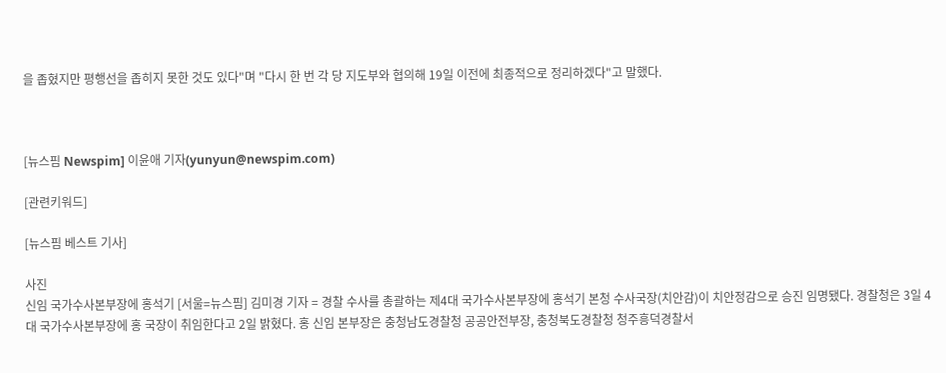을 좁혔지만 평행선을 좁히지 못한 것도 있다"며 "다시 한 번 각 당 지도부와 협의해 19일 이전에 최종적으로 정리하겠다"고 말했다.



[뉴스핌 Newspim] 이윤애 기자(yunyun@newspim.com)

[관련키워드]

[뉴스핌 베스트 기사]

사진
신임 국가수사본부장에 홍석기 [서울=뉴스핌] 김미경 기자 = 경찰 수사를 총괄하는 제4대 국가수사본부장에 홍석기 본청 수사국장(치안감)이 치안정감으로 승진 임명됐다. 경찰청은 3일 4대 국가수사본부장에 홍 국장이 취임한다고 2일 밝혔다. 홍 신임 본부장은 충청남도경찰청 공공안전부장, 충청북도경찰청 청주흥덕경찰서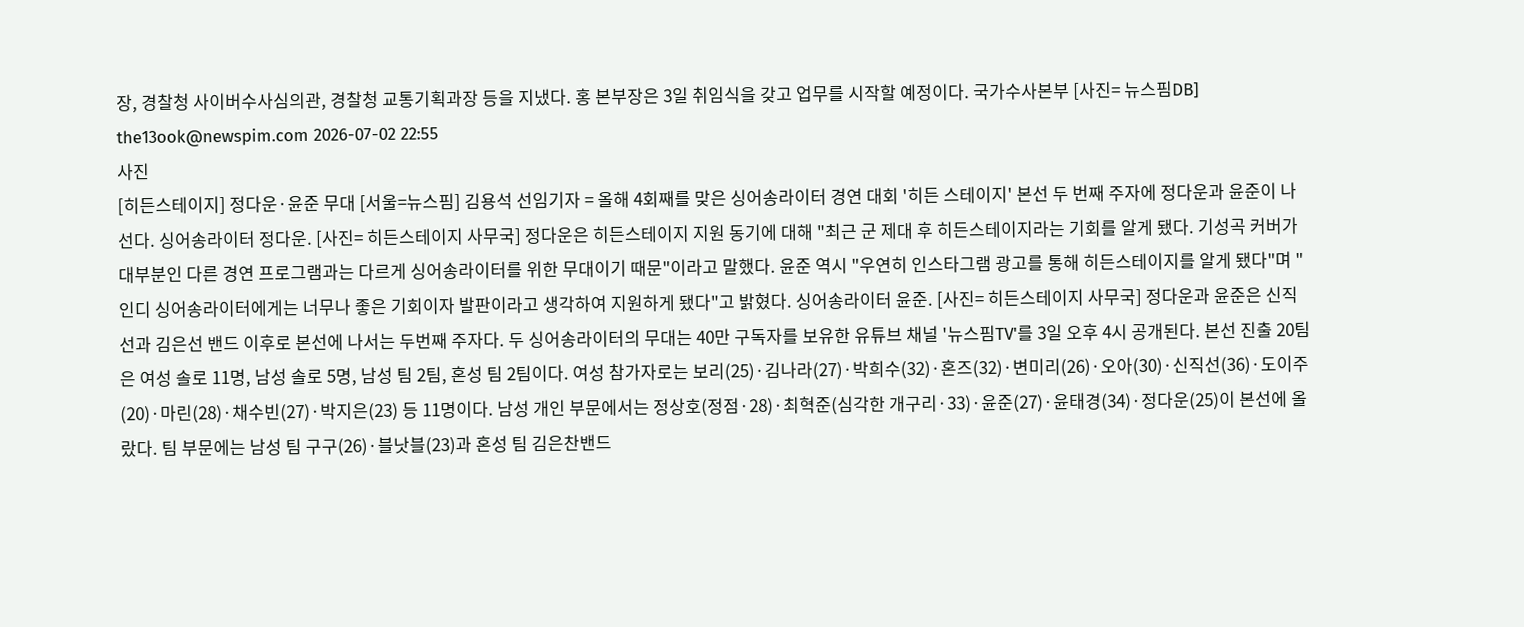장, 경찰청 사이버수사심의관, 경찰청 교통기획과장 등을 지냈다. 홍 본부장은 3일 취임식을 갖고 업무를 시작할 예정이다. 국가수사본부 [사진= 뉴스핌DB] the13ook@newspim.com 2026-07-02 22:55
사진
[히든스테이지] 정다운·윤준 무대 [서울=뉴스핌] 김용석 선임기자 = 올해 4회째를 맞은 싱어송라이터 경연 대회 '히든 스테이지' 본선 두 번째 주자에 정다운과 윤준이 나선다. 싱어송라이터 정다운. [사진= 히든스테이지 사무국] 정다운은 히든스테이지 지원 동기에 대해 "최근 군 제대 후 히든스테이지라는 기회를 알게 됐다. 기성곡 커버가 대부분인 다른 경연 프로그램과는 다르게 싱어송라이터를 위한 무대이기 때문"이라고 말했다. 윤준 역시 "우연히 인스타그램 광고를 통해 히든스테이지를 알게 됐다"며 "인디 싱어송라이터에게는 너무나 좋은 기회이자 발판이라고 생각하여 지원하게 됐다"고 밝혔다. 싱어송라이터 윤준. [사진= 히든스테이지 사무국] 정다운과 윤준은 신직선과 김은선 밴드 이후로 본선에 나서는 두번째 주자다. 두 싱어송라이터의 무대는 40만 구독자를 보유한 유튜브 채널 '뉴스핌TV'를 3일 오후 4시 공개된다. 본선 진출 20팀은 여성 솔로 11명, 남성 솔로 5명, 남성 팀 2팀, 혼성 팀 2팀이다. 여성 참가자로는 보리(25)·김나라(27)·박희수(32)·혼즈(32)·변미리(26)·오아(30)·신직선(36)·도이주(20)·마린(28)·채수빈(27)·박지은(23) 등 11명이다. 남성 개인 부문에서는 정상호(정점·28)·최혁준(심각한 개구리·33)·윤준(27)·윤태경(34)·정다운(25)이 본선에 올랐다. 팀 부문에는 남성 팀 구구(26)·블낫블(23)과 혼성 팀 김은찬밴드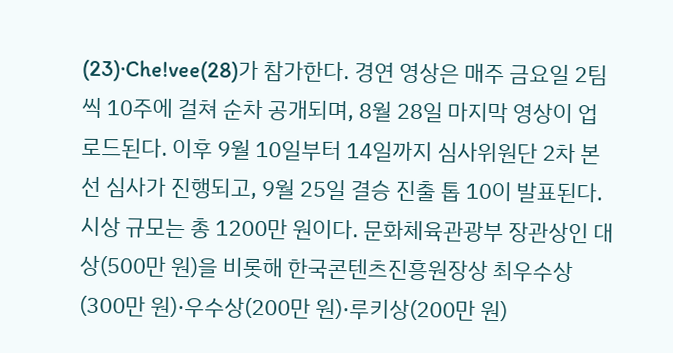(23)·Che!vee(28)가 참가한다. 경연 영상은 매주 금요일 2팀씩 10주에 걸쳐 순차 공개되며, 8월 28일 마지막 영상이 업로드된다. 이후 9월 10일부터 14일까지 심사위원단 2차 본선 심사가 진행되고, 9월 25일 결승 진출 톱 10이 발표된다. 시상 규모는 총 1200만 원이다. 문화체육관광부 장관상인 대상(500만 원)을 비롯해 한국콘텐츠진흥원장상 최우수상(300만 원)·우수상(200만 원)·루키상(200만 원)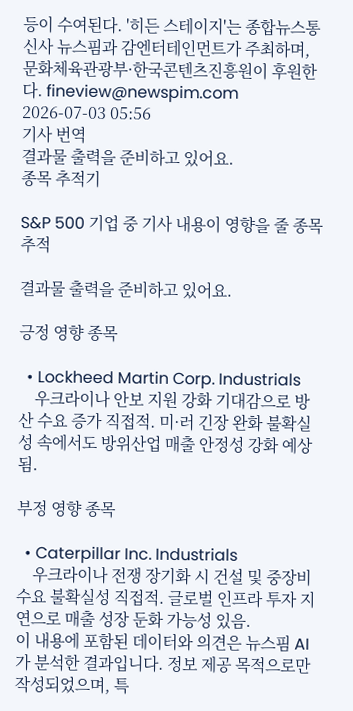등이 수여된다. '히든 스테이지'는 종합뉴스통신사 뉴스핌과 감엔터테인먼트가 주최하며, 문화체육관광부·한국콘텐츠진흥원이 후원한다. fineview@newspim.com 2026-07-03 05:56
기사 번역
결과물 출력을 준비하고 있어요.
종목 추적기

S&P 500 기업 중 기사 내용이 영향을 줄 종목 추적

결과물 출력을 준비하고 있어요.

긍정 영향 종목

  • Lockheed Martin Corp. Industrials
    우크라이나 안보 지원 강화 기대감으로 방산 수요 증가 직접적. 미·러 긴장 완화 불확실성 속에서도 방위산업 매출 안정성 강화 예상됨.

부정 영향 종목

  • Caterpillar Inc. Industrials
    우크라이나 전쟁 장기화 시 건설 및 중장비 수요 불확실성 직접적. 글로벌 인프라 투자 지연으로 매출 성장 둔화 가능성 있음.
이 내용에 포함된 데이터와 의견은 뉴스핌 AI가 분석한 결과입니다. 정보 제공 목적으로만 작성되었으며, 특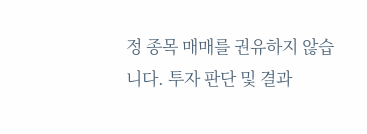정 종목 매매를 권유하지 않습니다. 투자 판단 및 결과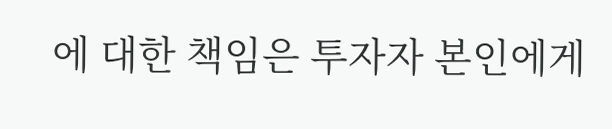에 대한 책임은 투자자 본인에게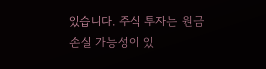있습니다. 주식 투자는 원금 손실 가능성이 있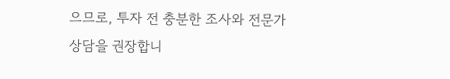으므로, 투자 전 충분한 조사와 전문가 상담을 권장합니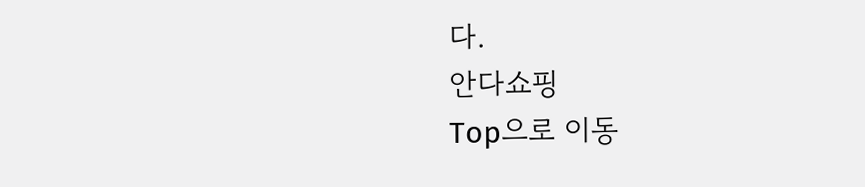다.
안다쇼핑
Top으로 이동